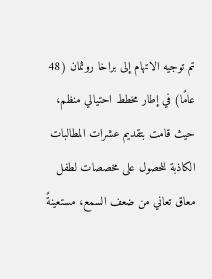تم توجيه الاتهام إلى براخا روثمان (48 عامًا) في إطار مخطط احتيالي منظم، حيث قامت بتقديم عشرات المطالبات الكاذبة للحصول على مخصصات لطفل معاق تعاني من ضعف السمع، مستعينةً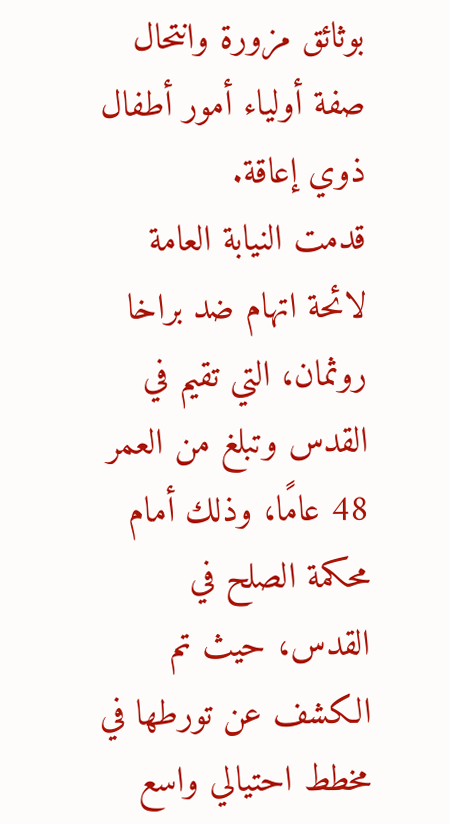بوثائق مزورة وانتحال صفة أولياء أمور أطفال ذوي إعاقة.
قدمت النيابة العامة لائحة اتهام ضد براخا روثمان، التي تقيم في القدس وتبلغ من العمر 48 عامًا، وذلك أمام محكمة الصلح في القدس، حيث تم الكشف عن تورطها في مخطط احتيالي واسع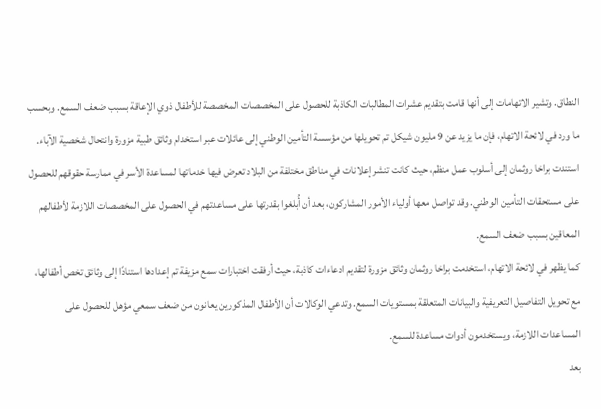النطاق. وتشير الاتهامات إلى أنها قامت بتقديم عشرات المطالبات الكاذبة للحصول على المخصصات المخصصة للأطفال ذوي الإعاقة بسبب ضعف السمع. وبحسب ما ورد في لائحة الاتهام، فإن ما يزيد عن 9 مليون شيكل تم تحويلها من مؤسسة التأمين الوطني إلى عائلات عبر استخدام وثائق طبية مزورة وانتحال شخصية الآباء.
استندت براخا روثمان إلى أسلوب عمل منظم، حيث كانت تنشر إعلانات في مناطق مختلفة من البلاد تعرض فيها خدماتها لمساعدة الأسر في ممارسة حقوقهم للحصول على مستحقات التأمين الوطني. وقد تواصل معها أولياء الأمور المشاركون، بعد أن أُبلغوا بقدرتها على مساعدتهم في الحصول على المخصصات اللازمة لأطفالهم المعاقين بسبب ضعف السمع.
كما يظهر في لائحة الاتهام، استخدمت براخا روثمان وثائق مزورة لتقديم ادعاءات كاذبة، حيث أرفقت اختبارات سمع مزيفة تم إعدادها استنادًا إلى وثائق تخص أطفالها، مع تحويل التفاصيل التعريفية والبيانات المتعلقة بمستويات السمع. وتدعي الوكالات أن الأطفال المذكورين يعانون من ضعف سمعي مؤهل للحصول على المساعدات اللازمة، ويستخدمون أدوات مساعدة للسمع.
بعد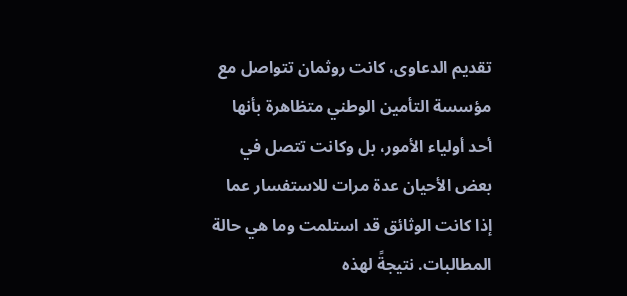تقديم الدعاوى، كانت روثمان تتواصل مع مؤسسة التأمين الوطني متظاهرة بأنها أحد أولياء الأمور، بل وكانت تتصل في بعض الأحيان عدة مرات للاستفسار عما إذا كانت الوثائق قد استلمت وما هي حالة المطالبات. نتيجةً لهذه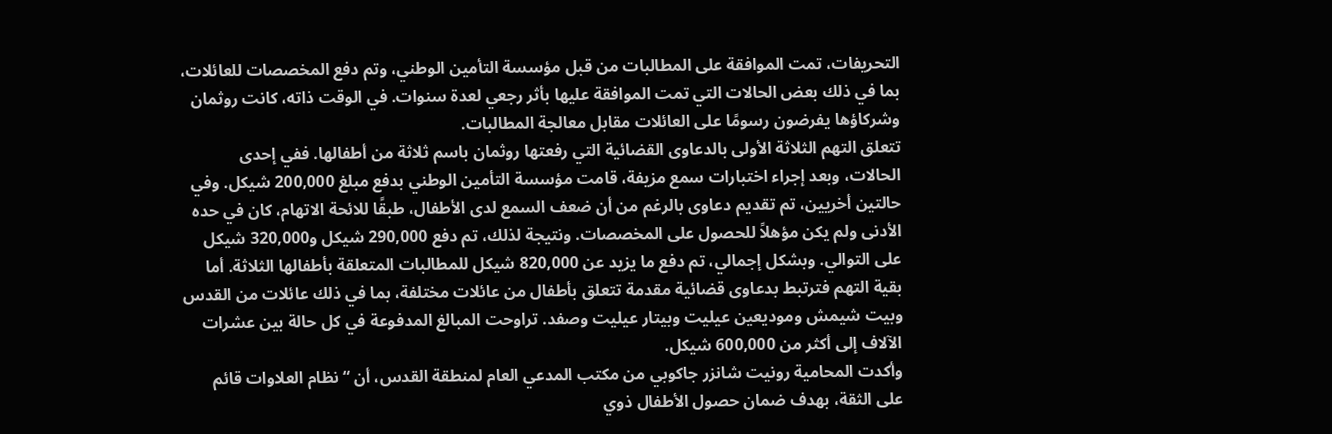التحريفات، تمت الموافقة على المطالبات من قبل مؤسسة التأمين الوطني، وتم دفع المخصصات للعائلات، بما في ذلك بعض الحالات التي تمت الموافقة عليها بأثر رجعي لعدة سنوات. في الوقت ذاته، كانت روثمان وشركاؤها يفرضون رسومًا على العائلات مقابل معالجة المطالبات.
تتعلق التهم الثلاثة الأولى بالدعاوى القضائية التي رفعتها روثمان باسم ثلاثة من أطفالها. ففي إحدى الحالات، وبعد إجراء اختبارات سمع مزيفة، قامت مؤسسة التأمين الوطني بدفع مبلغ 200,000 شيكل. وفي حالتين أخريين، تم تقديم دعاوى بالرغم من أن ضعف السمع لدى الأطفال، طبقًا للائحة الاتهام، كان في حده الأدنى ولم يكن مؤهلاً للحصول على المخصصات. ونتيجة لذلك، تم دفع 290,000 شيكل و320,000 شيكل على التوالي. وبشكل إجمالي، تم دفع ما يزيد عن 820,000 شيكل للمطالبات المتعلقة بأطفالها الثلاثة. أما بقية التهم فترتبط بدعاوى قضائية مقدمة تتعلق بأطفال من عائلات مختلفة، بما في ذلك عائلات من القدس وبيت شيمش وموديعين عيليت وبيتار عيليت وصفد. تراوحت المبالغ المدفوعة في كل حالة بين عشرات الآلاف إلى أكثر من 600,000 شيكل.
وأكدت المحامية رونيت شانزر جاكوبي من مكتب المدعي العام لمنطقة القدس، أن “نظام العلاوات قائم على الثقة، بهدف ضمان حصول الأطفال ذوي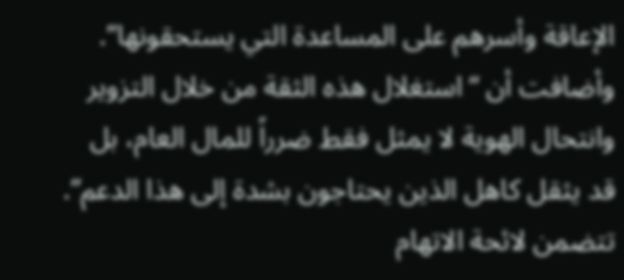الإعاقة وأسرهم على المساعدة التي يستحقونها”. وأضافت أن “استغلال هذه الثقة من خلال التزوير وانتحال الهوية لا يمثل فقط ضرراً للمال العام، بل قد يثقل كاهل الذين يحتاجون بشدة إلى هذا الدعم”.
تتضمن لائحة الاتهام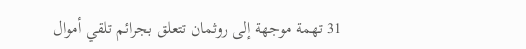31 تهمة موجهة إلى روثمان تتعلق بجرائم تلقي أموال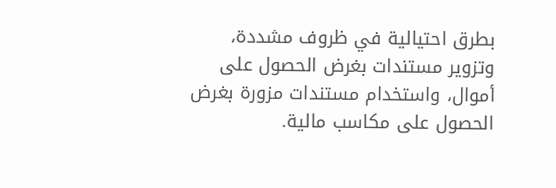بطرق احتيالية في ظروف مشددة، وتزوير مستندات بغرض الحصول على أموال، واستخدام مستندات مزورة بغرض الحصول على مكاسب مالية.